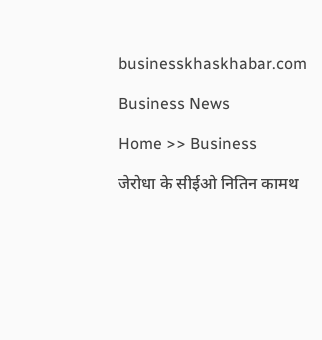businesskhaskhabar.com

Business News

Home >> Business

जेरोधा के सीईओ नितिन कामथ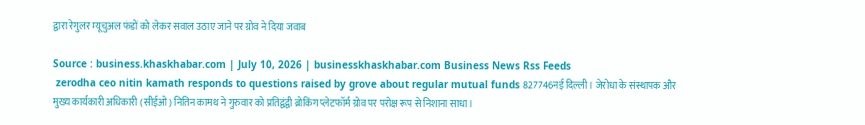द्वारा रेगुलर म्यूचुअल फंडों को लेकर सवाल उठाए जाने पर ग्रोव ने दिया जवाब

Source : business.khaskhabar.com | July 10, 2026 | businesskhaskhabar.com Business News Rss Feeds
 zerodha ceo nitin kamath responds to questions raised by grove about regular mutual funds 827746नई दिल्ली । जेरोधा के संस्थापक और मुख्य कार्यकारी अधिकारी (सीईओ) नितिन कामथ ने गुरुवार को प्रतिद्वंद्वी ब्रोकिंग प्लेटफॉर्म ग्रोव पर परोक्ष रूप से निशाना साधा।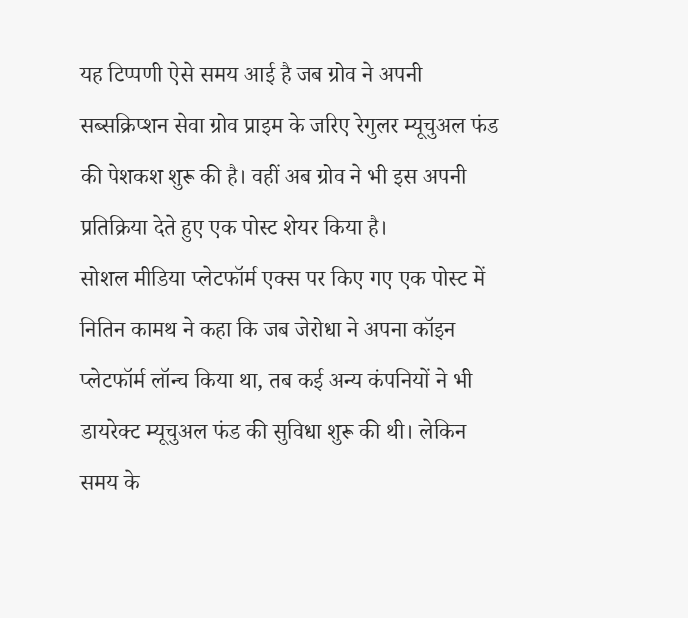यह टिप्पणी ऐसे समय आई है जब ग्रोव ने अपनी सब्सक्रिप्शन सेवा ग्रोव प्राइम के जरिए रेगुलर म्यूचुअल फंड की पेशकश शुरू की है। वहीं अब ग्रोव ने भी इस अपनी प्रतिक्रिया देते हुए एक पोस्ट शेयर किया है।
सोशल मीडिया प्लेटफॉर्म एक्स पर किए गए एक पोस्ट में नितिन कामथ ने कहा कि जब जेरोधा ने अपना कॉइन प्लेटफॉर्म लॉन्च किया था, तब कई अन्य कंपनियों ने भी डायरेक्ट म्यूचुअल फंड की सुविधा शुरू की थी। लेकिन समय के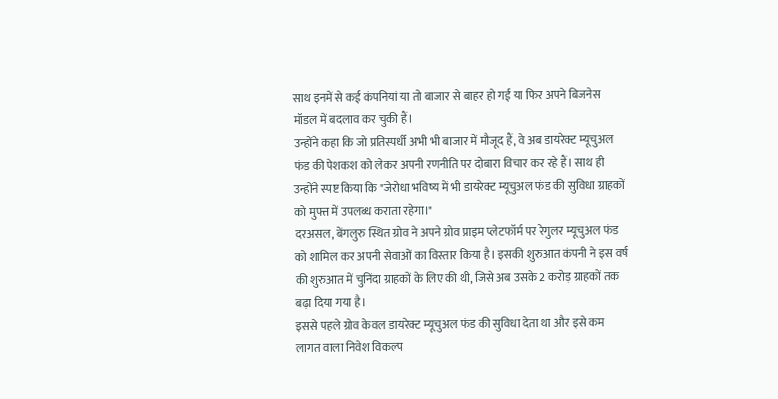साथ इनमें से कई कंपनियां या तो बाजार से बाहर हो गईं या फिर अपने बिजनेस मॉडल में बदलाव कर चुकी हैं।
उन्होंने कहा कि जो प्रतिस्पर्धी अभी भी बाजार में मौजूद हैं, वे अब डायरेक्ट म्यूचुअल फंड की पेशकश को लेकर अपनी रणनीति पर दोबारा विचार कर रहे हैं। साथ ही उन्होंने स्पष्ट किया कि "जेरोधा भविष्य में भी डायरेक्ट म्यूचुअल फंड की सुविधा ग्राहकों को मुफ्त में उपलब्ध कराता रहेगा।"
दरअसल, बेंगलुरु स्थित ग्रोव ने अपने ग्रोव प्राइम प्लेटफॉर्म पर रेगुलर म्यूचुअल फंड को शामिल कर अपनी सेवाओं का विस्तार किया है। इसकी शुरुआत कंपनी ने इस वर्ष की शुरुआत में चुनिंदा ग्राहकों के लिए की थी, जिसे अब उसके 2 करोड़ ग्राहकों तक बढ़ा दिया गया है।
इससे पहले ग्रोव केवल डायरेक्ट म्यूचुअल फंड की सुविधा देता था और इसे कम लागत वाला निवेश विकल्प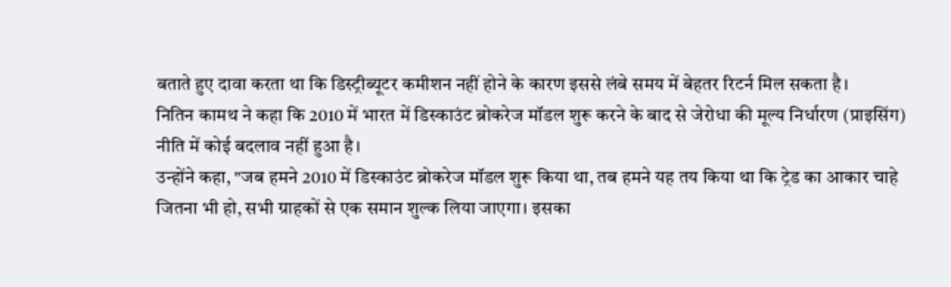बताते हुए दावा करता था कि डिस्ट्रीब्यूटर कमीशन नहीं होने के कारण इससे लंबे समय में बेहतर रिटर्न मिल सकता है।
नितिन कामथ ने कहा कि 2010 में भारत में डिस्काउंट ब्रोकरेज मॉडल शुरू करने के बाद से जेरोधा की मूल्य निर्धारण (प्राइसिंग) नीति में कोई बदलाव नहीं हुआ है।
उन्होंने कहा, "जब हमने 2010 में डिस्काउंट ब्रोकरेज मॉडल शुरू किया था, तब हमने यह तय किया था कि ट्रेड का आकार चाहे जितना भी हो, सभी ग्राहकों से एक समान शुल्क लिया जाएगा। इसका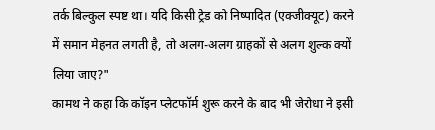तर्क बिल्कुल स्पष्ट था। यदि किसी ट्रेड को निष्पादित (एक्जीक्यूट) करने में समान मेहनत लगती है, तो अलग-अलग ग्राहकों से अलग शुल्क क्यों लिया जाए?"
कामथ ने कहा कि कॉइन प्लेटफॉर्म शुरू करने के बाद भी जेरोधा ने इसी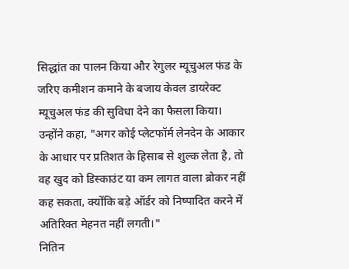सिद्धांत का पालन किया और रेगुलर म्यूचुअल फंड के जरिए कमीशन कमाने के बजाय केवल डायरेक्ट म्यूचुअल फंड की सुविधा देने का फैसला किया।
उन्होंने कहा, "अगर कोई प्लेटफॉर्म लेनदेन के आकार के आधार पर प्रतिशत के हिसाब से शुल्क लेता है, तो वह खुद को डिस्काउंट या कम लागत वाला ब्रोकर नहीं कह सकता, क्योंकि बड़े ऑर्डर को निष्पादित करने में अतिरिक्त मेहनत नहीं लगती।"
नितिन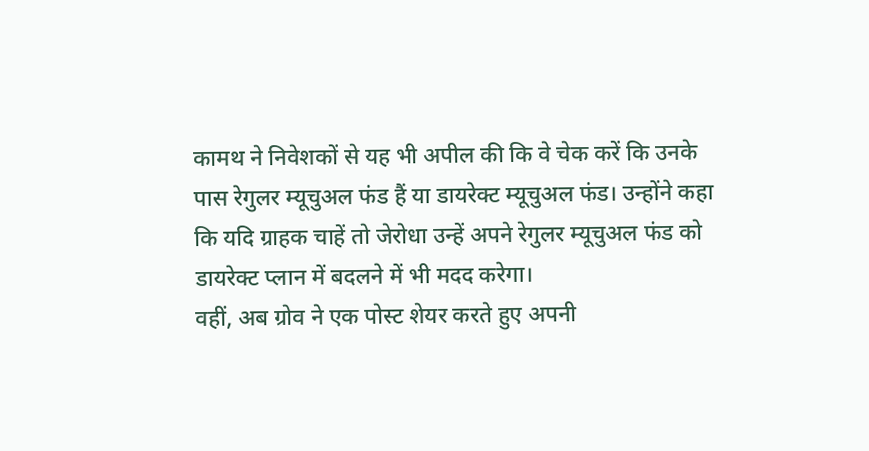कामथ ने निवेशकों से यह भी अपील की कि वे चेक करें कि उनके पास रेगुलर म्यूचुअल फंड हैं या डायरेक्ट म्यूचुअल फंड। उन्होंने कहा कि यदि ग्राहक चाहें तो जेरोधा उन्हें अपने रेगुलर म्यूचुअल फंड को डायरेक्ट प्लान में बदलने में भी मदद करेगा।
वहीं, अब ग्रोव ने एक पोस्ट शेयर करते हुए अपनी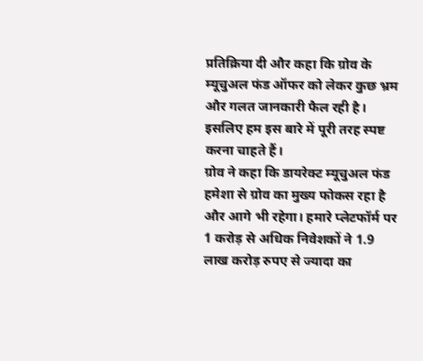प्रतिक्रिया दी और कहा कि ग्रोव के म्यूचुअल फंड ऑफर को लेकर कुछ भ्रम और गलत जानकारी फैल रही है। इसलिए हम इस बारे में पूरी तरह स्पष्ट करना चाहते हैं।
ग्रोव ने कहा कि डायरेक्ट म्यूचुअल फंड हमेशा से ग्रोव का मुख्य फोकस रहा है और आगे भी रहेगा। हमारे प्लेटफॉर्म पर 1 करोड़ से अधिक निवेशकों ने 1.9 लाख करोड़ रुपए से ज्यादा का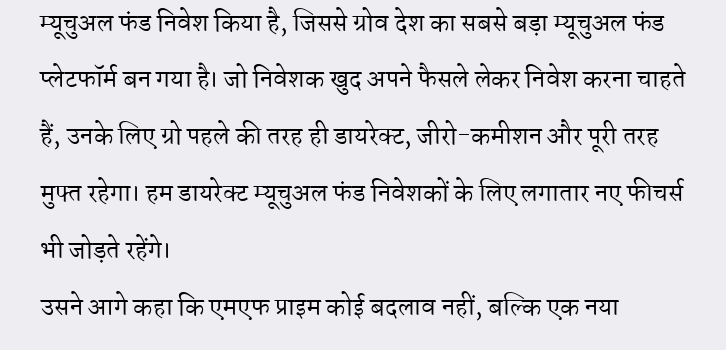म्यूचुअल फंड निवेश किया है, जिससे ग्रोव देश का सबसे बड़ा म्यूचुअल फंड प्लेटफॉर्म बन गया है। जो निवेशक खुद अपने फैसले लेकर निवेश करना चाहते हैं, उनके लिए ग्रो पहले की तरह ही डायरेक्ट, जीरो-कमीशन और पूरी तरह मुफ्त रहेगा। हम डायरेक्ट म्यूचुअल फंड निवेशकों के लिए लगातार नए फीचर्स भी जोड़ते रहेंगे।
उसने आगे कहा कि एमएफ प्राइम कोई बदलाव नहीं, बल्कि एक नया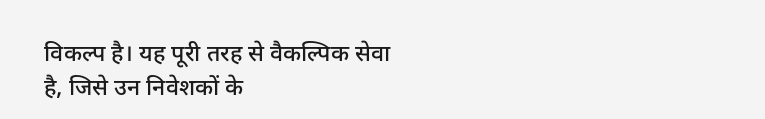विकल्प है। यह पूरी तरह से वैकल्पिक सेवा है, जिसे उन निवेशकों के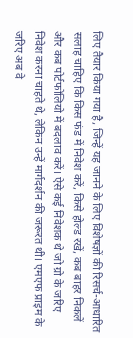लिए तैयार किया गया है, जिन्हें यह जानने के लिए विशेषज्ञों की रिसर्च-आधारित सलाह चाहिए कि किस फंड में निवेश करें, किसे होल्ड रखें, कब बाहर निकलें और कब पोर्टफोलियो में बदलाव करें। ऐसे कई निवेशक थे जो ग्रो के जरिए निवेश करना चाहते थे, लेकिन उन्हें मार्गदर्शन की जरूरत थी। एमएफ प्राइम के जरिए अब वे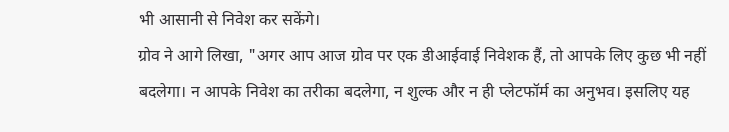भी आसानी से निवेश कर सकेंगे।
ग्रोव ने आगे लिखा, "अगर आप आज ग्रोव पर एक डीआईवाई निवेशक हैं, तो आपके लिए कुछ भी नहीं बदलेगा। न आपके निवेश का तरीका बदलेगा, न शुल्क और न ही प्लेटफॉर्म का अनुभव। इसलिए यह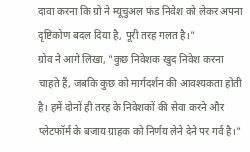दावा करना कि ग्रो ने म्यूचुअल फंड निवेश को लेकर अपना दृष्टिकोण बदल दिया है, पूरी तरह गलत है।"
ग्रोव ने आगे लिखा, "कुछ निवेशक खुद निवेश करना चाहते हैं, जबकि कुछ को मार्गदर्शन की आवश्यकता होती है। हमें दोनों ही तरह के निवेशकों की सेवा करने और प्लेटफॉर्म के बजाय ग्राहक को निर्णय लेने देने पर गर्व है।"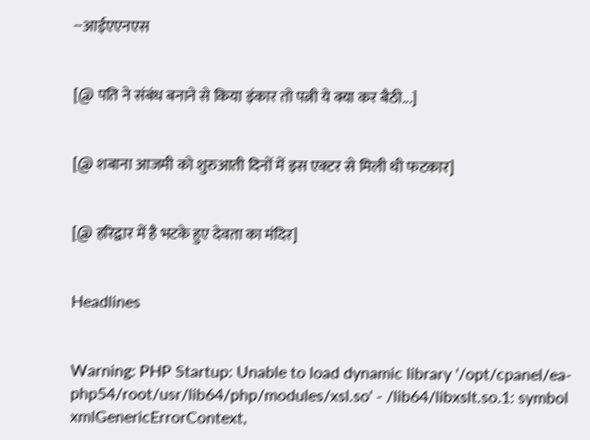--आईएएनएस


[@ पति ने संबंध बनाने से किया इंकार तो पत्नी ये क्या कर बैठी...]


[@ शबाना आजमी को शुरुआती दिनों में इस एक्टर से मिली थी फटकार]


[@ हरिद्वार में है भटके हुए देवता का मंदिर]


Headlines


Warning: PHP Startup: Unable to load dynamic library '/opt/cpanel/ea-php54/root/usr/lib64/php/modules/xsl.so' - /lib64/libxslt.so.1: symbol xmlGenericErrorContext,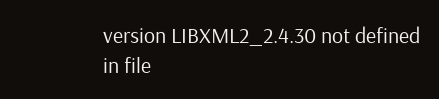version LIBXML2_2.4.30 not defined in file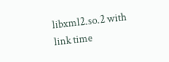libxml2.so.2 with link time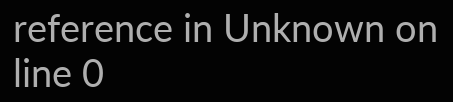reference in Unknown on line 0